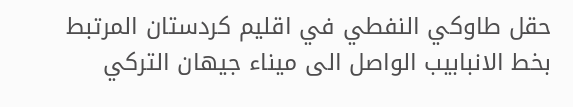حقل طاوكي النفطي في اقليم كردستان المرتبط بخط الانبابيب الواصل الى ميناء جيهان التركي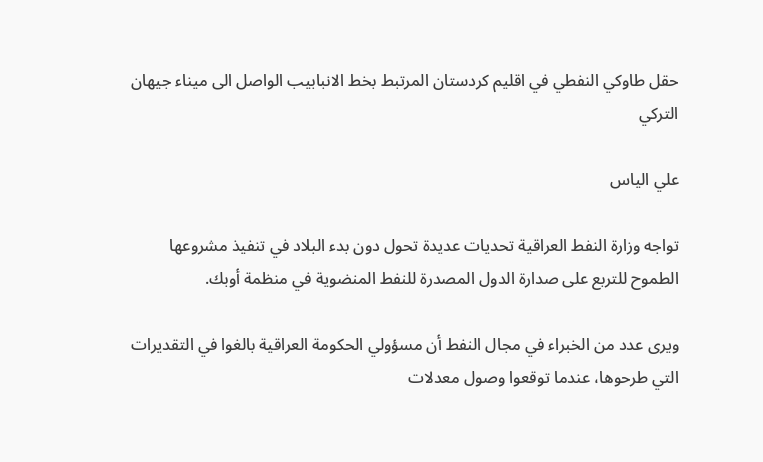حقل طاوكي النفطي في اقليم كردستان المرتبط بخط الانبابيب الواصل الى ميناء جيهان التركي

علي الياس

تواجه وزارة النفط العراقية تحديات عديدة تحول دون بدء البلاد في تنفيذ مشروعها الطموح للتربع على صدارة الدول المصدرة للنفط المنضوية في منظمة أوبك.

ويرى عدد من الخبراء في مجال النفط أن مسؤولي الحكومة العراقية بالغوا في التقديرات التي طرحوها، عندما توقعوا وصول معدلات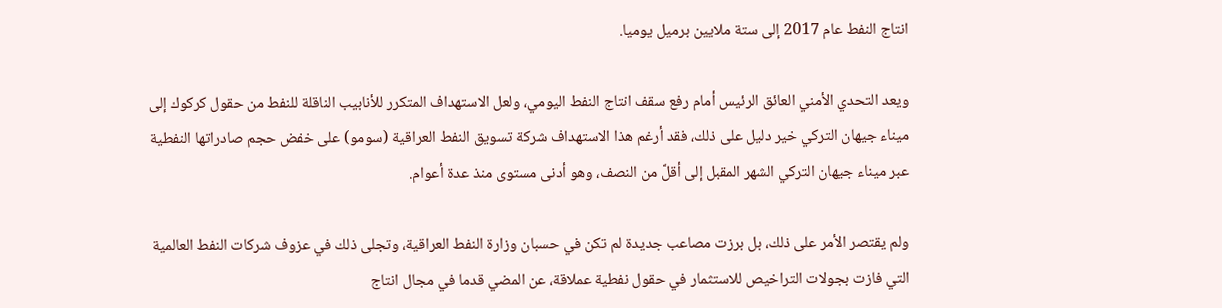انتاج النفط عام 2017 إلى ستة ملايين برميل يوميا.

ويعد التحدي الأمني العائق الرئيس أمام رفع سقف انتاج النفط اليومي، ولعل الاستهداف المتكرر للأنابيب الناقلة للنفط من حقول كركوك إلى ميناء جيهان التركي خير دليل على ذلك، فقد أرغم هذا الاستهداف شركة تسويق النفط العراقية (سومو) على خفض حجم صادراتها النفطية عبر ميناء جيهان التركي الشهر المقبل إلى أقلَّ من النصف، وهو أدنى مستوى منذ عدة أعوام.

ولم يقتصر الأمر على ذلك، بل برزت مصاعب جديدة لم تكن في حسبان وزارة النفط العراقية، وتجلى ذلك في عزوف شركات النفط العالمية التي فازت بجولات التراخيص للاستثمار في حقول نفطية عملاقة، عن المضي قدما في مجال انتاج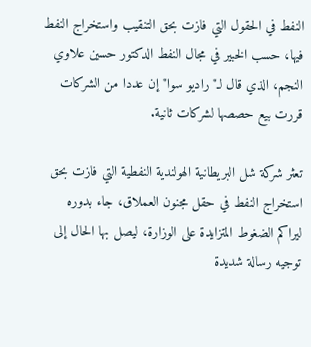النفط في الحقول التي فازت بحق التنقيب واستخراج النفط فيها، حسب الخبير في مجال النفط الدكتور حسين علاوي النجم، الذي قال لـ"راديو سوا" إن عددا من الشركات قررت بيع حصصها لشركات ثانية.

تعثر شركة شل البريطانية الهولندية النفطية التي فازت بحق استخراج النفط في حقل مجنون العملاق، جاء بدوره ليراكم الضغوط المتزايدة على الوزارة، ليصل بها الحال إلى توجيه رسالة شديدة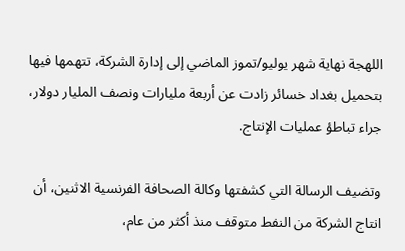اللهجة نهاية شهر يوليو/تموز الماضي إلى إدارة الشركة، تتهمها فيها بتحميل بغداد خسائر زادت عن أربعة مليارات ونصف المليار دولار، جراء تباطؤ عمليات الإنتاج.

وتضيف الرسالة التي كشفتها وكالة الصحافة الفرنسية الاثنين، أن انتاج الشركة من النفط متوقف منذ أكثر من عام،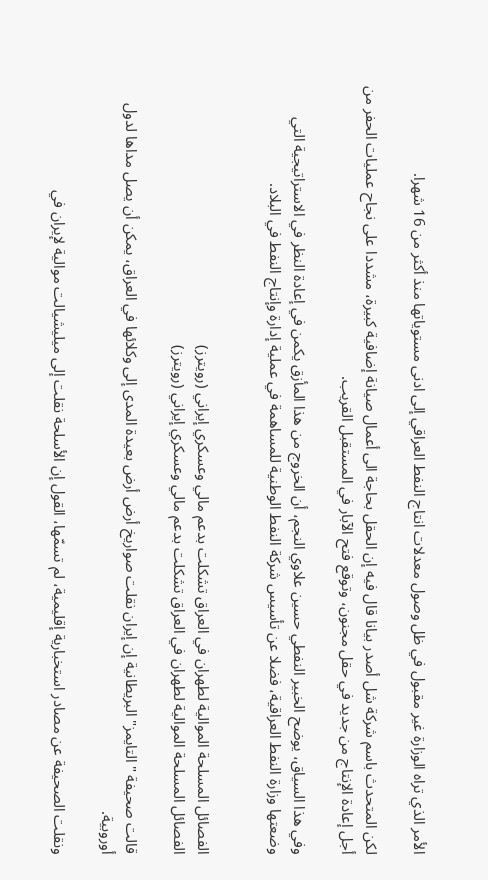الأمر الذي تراه الوزارة غير مقبول في ظل وصول معدلات انتاج النفط العراقي إلى ادنى مستوياتها منذ أكثر من 16 شهرا.

لكن المتحدث باسم شركة شل أصدر بيانا قال فيه إن الحقل بحاجة الى أعمال صيانة إضافية كبيرة، مشددا على نجاح عمليات الحفر من أجل إعادة الإنتاج من جديد في حقل مجنون، وتوقع فتح الآبار في المستقبل القريب.

وفي هذا السياق، يوضح الخبير النفطي حسين علاوي النجم، أن الخروج من هذا المأزق يكمن في إعادة النظر في الاستراتيجية التي وضعتها وزارة النفط العراقية، فضلا عن تأسيس شركة النفط الوطنية للمساهمة في عملية إدارة وإنتاج النفط في البلاد.


الفصائل المسلحة الموالية لطهران في العراق تشكلت بدعم مالي وعسكري إيراني (رويترز)
الفصائل المسلحة الموالية لطهران في العراق تشكلت بدعم مالي وعسكري إيراني (رويترز)

قالت صحيفة "التايمز" البريطانية إن إيران نقلت صواريخ أرض أرض بعيدة المدى إلى وكلائها في العراق، يمكن أن يصل مداها لدول أوروبية.

ونقلت الصحيفة عن مصادر استخبارية إقليمية، لم تسمّها، القول إن الأسلحة نقلت إلى ميليشيالت موالية لإيران في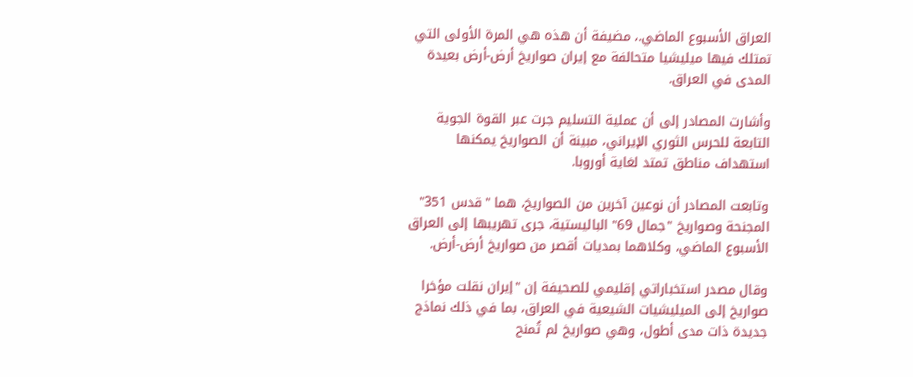العراق الأسبوع الماضي.، مضيفة أن هذه هي المرة الأولى التي تمتلك فيها ميليشيا متحالفة مع إيران صواريخ أرض-أرض بعيدة المدى في العراق.

وأشارت المصادر إلى أن عملية التسليم جرت عبر القوة الجوية التابعة للحرس الثوري الإيراني، مبينة أن الصواريخ يمكنها استهداف مناطق تمتد لغاية أوروبا.

وتابعت المصادر أن نوعين آخرين من الصواريخ، هما "قدس 351" المجنحة وصواريخ "جمال 69" الباليستية، جرى تهريبها إلى العراق الأسبوع الماضي، وكلاهما بمديات أقصر من صواريخ أرض-أرض.

وقال مصدر استخباراتي إقليمي للصحيفة إن "إيران نقلت مؤخرا صواريخ إلى الميليشيات الشيعية في العراق، بما في ذلك نماذج جديدة ذات مدى أطول، وهي صواريخ لم تُمنح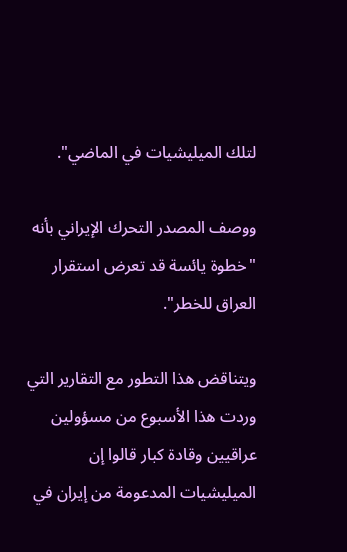لتلك الميليشيات في الماضي".

ووصف المصدر التحرك الإيراني بأنه "خطوة يائسة قد تعرض استقرار العراق للخطر".

ويتناقض هذا التطور مع التقارير التي وردت هذا الأسبوع من مسؤولين عراقيين وقادة كبار قالوا إن الميليشيات المدعومة من إيران في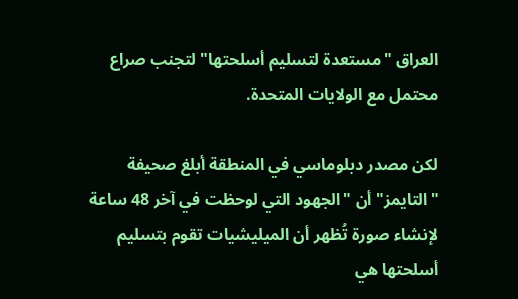العراق "مستعدة لتسليم أسلحتها" لتجنب صراع محتمل مع الولايات المتحدة.

لكن مصدر دبلوماسي في المنطقة أبلغ صحيفة "التايمز" أن "الجهود التي لوحظت في آخر 48 ساعة لإنشاء صورة تُظهر أن الميليشيات تقوم بتسليم أسلحتها هي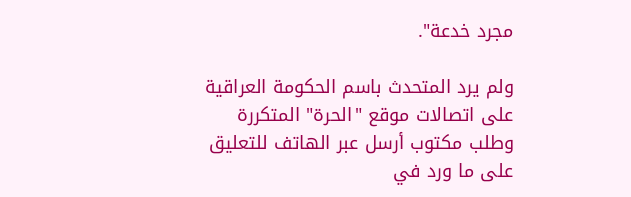مجرد خدعة".

ولم يرد المتحدث باسم الحكومة العراقية على اتصالات موقع "الحرة" المتكررة وطلب مكتوب أرسل عبر الهاتف للتعليق على ما ورد في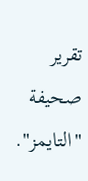تقرير صحيفة "التايمز".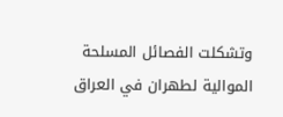وتشكلت الفصائل المسلحة الموالية لطهران في العراق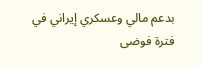بدعم مالي وعسكري إيراني في فترة فوضى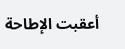أعقبت الإطاحة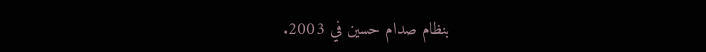بنظام صدام حسين في 2003.